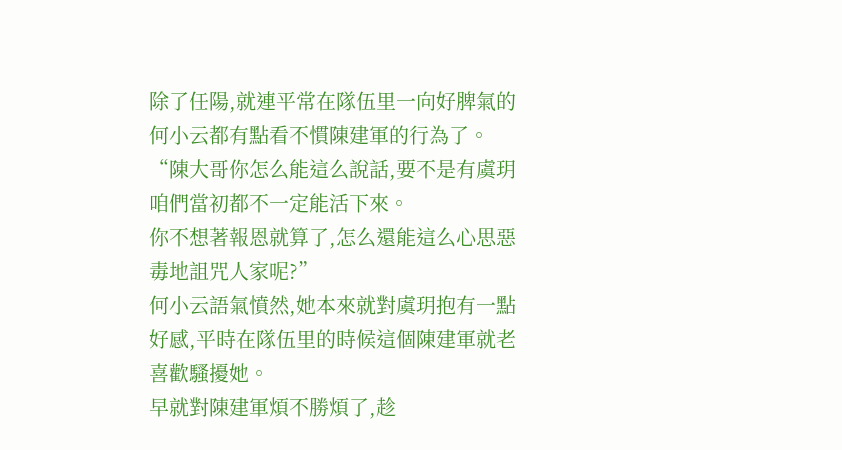除了任陽,就連平常在隊伍里一向好脾氣的何小云都有點看不慣陳建軍的行為了。
“陳大哥你怎么能這么說話,要不是有虞玥咱們當初都不一定能活下來。
你不想著報恩就算了,怎么還能這么心思惡毒地詛咒人家呢?”
何小云語氣憤然,她本來就對虞玥抱有一點好感,平時在隊伍里的時候這個陳建軍就老喜歡騷擾她。
早就對陳建軍煩不勝煩了,趁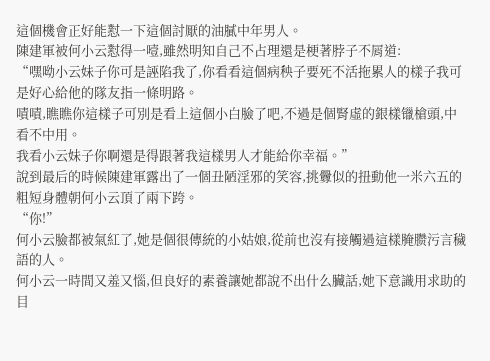這個機會正好能懟一下這個討厭的油膩中年男人。
陳建軍被何小云懟得一噎,雖然明知自己不占理還是梗著脖子不屑道:
“嘿呦小云妹子你可是誣陷我了,你看看這個病秧子要死不活拖累人的樣子我可是好心給他的隊友指一條明路。
嘖嘖,瞧瞧你這樣子可別是看上這個小白臉了吧,不過是個腎虛的銀樣镴槍頭,中看不中用。
我看小云妹子你啊還是得跟著我這樣男人才能給你幸福。”
說到最后的時候陳建軍露出了一個丑陋淫邪的笑容,挑釁似的扭動他一米六五的粗短身體朝何小云頂了兩下跨。
“你!”
何小云臉都被氣紅了,她是個很傳統的小姑娘,從前也沒有接觸過這樣腌臜污言穢語的人。
何小云一時間又羞又惱,但良好的素養讓她都說不出什么臟話,她下意識用求助的目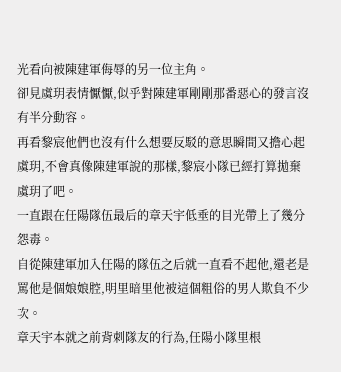光看向被陳建軍侮辱的另一位主角。
卻見虞玥表情懨懨,似乎對陳建軍剛剛那番惡心的發言沒有半分動容。
再看黎宸他們也沒有什么想要反駁的意思瞬間又擔心起虞玥,不會真像陳建軍說的那樣,黎宸小隊已經打算拋棄虞玥了吧。
一直跟在任陽隊伍最后的章天宇低垂的目光帶上了幾分怨毒。
自從陳建軍加入任陽的隊伍之后就一直看不起他,還老是罵他是個娘娘腔,明里暗里他被這個粗俗的男人欺負不少次。
章天宇本就之前背刺隊友的行為,任陽小隊里根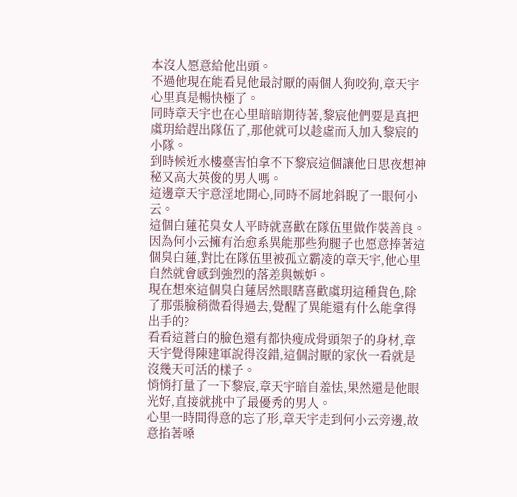本沒人愿意給他出頭。
不過他現在能看見他最討厭的兩個人狗咬狗,章天宇心里真是暢快極了。
同時章天宇也在心里暗暗期待著,黎宸他們要是真把虞玥給趕出隊伍了,那他就可以趁虛而入加入黎宸的小隊。
到時候近水樓臺害怕拿不下黎宸這個讓他日思夜想神秘又高大英俊的男人嗎。
這邊章天宇意淫地開心,同時不屑地斜睨了一眼何小云。
這個白蓮花臭女人平時就喜歡在隊伍里做作裝善良。
因為何小云擁有治愈系異能那些狗腿子也愿意捧著這個臭白蓮,對比在隊伍里被孤立霸凌的章天宇,他心里自然就會感到強烈的落差與嫉妒。
現在想來這個臭白蓮居然眼瞎喜歡虞玥這種貨色,除了那張臉稍微看得過去,覺醒了異能還有什么能拿得出手的?
看看這蒼白的臉色還有都快瘦成骨頭架子的身材,章天宇覺得陳建軍說得沒錯,這個討厭的家伙一看就是沒幾天可活的樣子。
悄悄打量了一下黎宸,章天宇暗自羞怯,果然還是他眼光好,直接就挑中了最優秀的男人。
心里一時間得意的忘了形,章天宇走到何小云旁邊,故意掐著嗓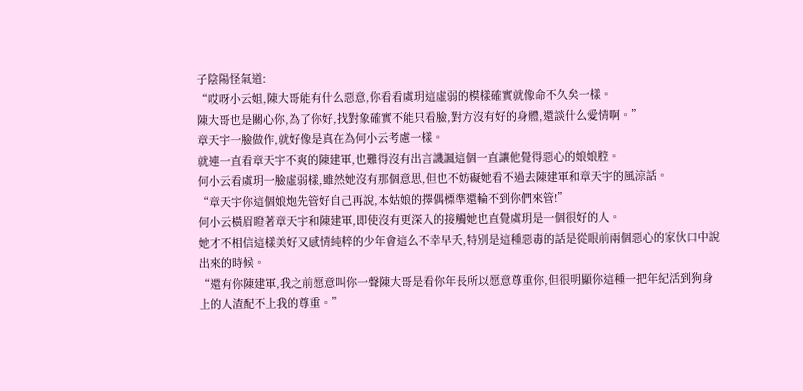子陰陽怪氣道:
“哎呀小云姐,陳大哥能有什么惡意,你看看虞玥這虛弱的模樣確實就像命不久矣一樣。
陳大哥也是關心你,為了你好,找對象確實不能只看臉,對方沒有好的身體,還談什么愛情啊。”
章天宇一臉做作,就好像是真在為何小云考慮一樣。
就連一直看章天宇不爽的陳建軍,也難得沒有出言譏諷這個一直讓他覺得惡心的娘娘腔。
何小云看虞玥一臉虛弱樣,雖然她沒有那個意思,但也不妨礙她看不過去陳建軍和章天宇的風涼話。
“章天宇你這個娘炮先管好自己再說,本姑娘的擇偶標準還輪不到你們來管!”
何小云橫眉瞪著章天宇和陳建軍,即使沒有更深入的接觸她也直覺虞玥是一個很好的人。
她才不相信這樣美好又感情純粹的少年會這么不幸早夭,特別是這種惡毒的話是從眼前兩個惡心的家伙口中說出來的時候。
“還有你陳建軍,我之前愿意叫你一聲陳大哥是看你年長所以愿意尊重你,但很明顯你這種一把年紀活到狗身上的人渣配不上我的尊重。”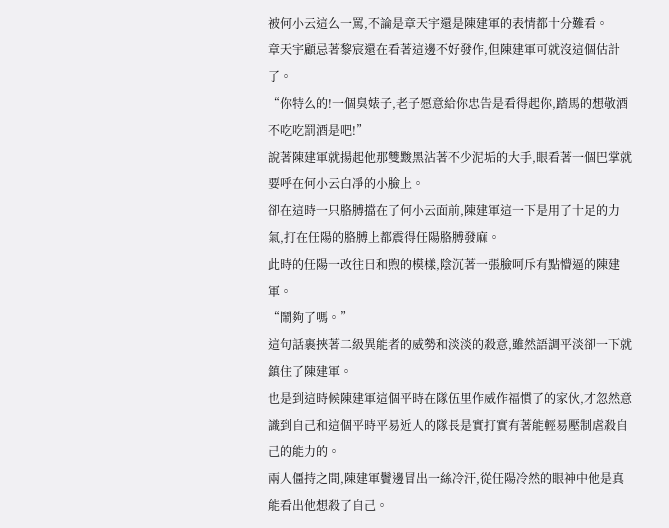被何小云這么一罵,不論是章天宇還是陳建軍的表情都十分難看。
章天宇顧忌著黎宸還在看著這邊不好發作,但陳建軍可就沒這個估計了。
“你特么的!一個臭婊子,老子愿意給你忠告是看得起你,踏馬的想敬酒不吃吃罰酒是吧!”
說著陳建軍就揚起他那雙黢黑沾著不少泥垢的大手,眼看著一個巴掌就要呼在何小云白凈的小臉上。
卻在這時一只胳膊擋在了何小云面前,陳建軍這一下是用了十足的力氣,打在任陽的胳膊上都震得任陽胳膊發麻。
此時的任陽一改往日和煦的模樣,陰沉著一張臉呵斥有點懵逼的陳建軍。
“鬧夠了嗎。”
這句話裹挾著二級異能者的威勢和淡淡的殺意,雖然語調平淡卻一下就鎮住了陳建軍。
也是到這時候陳建軍這個平時在隊伍里作威作福慣了的家伙,才忽然意識到自己和這個平時平易近人的隊長是實打實有著能輕易壓制虐殺自己的能力的。
兩人僵持之間,陳建軍鬢邊冒出一絲冷汗,從任陽冷然的眼神中他是真能看出他想殺了自己。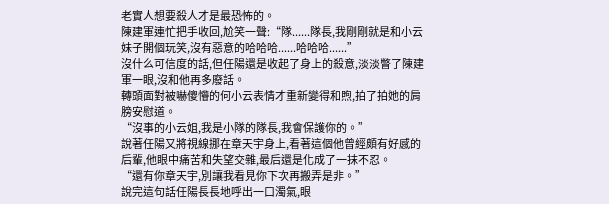老實人想要殺人才是最恐怖的。
陳建軍連忙把手收回,尬笑一聲:“隊......隊長,我剛剛就是和小云妹子開個玩笑,沒有惡意的哈哈哈......哈哈哈......”
沒什么可信度的話,但任陽還是收起了身上的殺意,淡淡瞥了陳建軍一眼,沒和他再多廢話。
轉頭面對被嚇傻懵的何小云表情才重新變得和煦,拍了拍她的肩膀安慰道。
“沒事的小云姐,我是小隊的隊長,我會保護你的。”
說著任陽又將視線挪在章天宇身上,看著這個他曾經頗有好感的后輩,他眼中痛苦和失望交雜,最后還是化成了一抹不忍。
“還有你章天宇,別讓我看見你下次再搬弄是非。”
說完這句話任陽長長地呼出一口濁氣,眼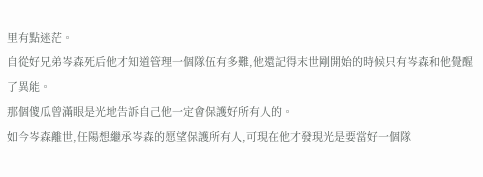里有點迷茫。
自從好兄弟岑森死后他才知道管理一個隊伍有多難,他還記得末世剛開始的時候只有岑森和他覺醒了異能。
那個傻瓜曾滿眼是光地告訴自己他一定會保護好所有人的。
如今岑森離世,任陽想繼承岑森的愿望保護所有人,可現在他才發現光是要當好一個隊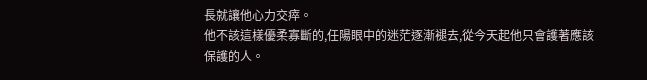長就讓他心力交瘁。
他不該這樣優柔寡斷的,任陽眼中的迷茫逐漸褪去,從今天起他只會護著應該保護的人。